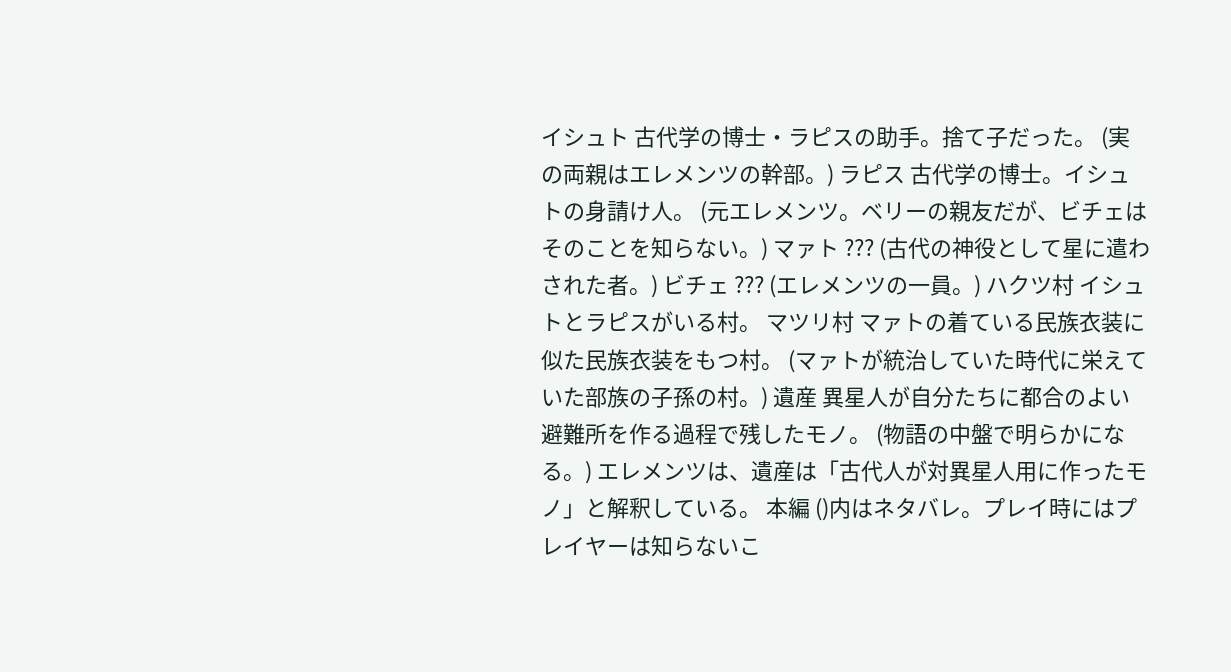イシュト 古代学の博士・ラピスの助手。捨て子だった。 (実の両親はエレメンツの幹部。) ラピス 古代学の博士。イシュトの身請け人。 (元エレメンツ。ベリーの親友だが、ビチェはそのことを知らない。) マァト ??? (古代の神役として星に遣わされた者。) ビチェ ??? (エレメンツの一員。) ハクツ村 イシュトとラピスがいる村。 マツリ村 マァトの着ている民族衣装に似た民族衣装をもつ村。 (マァトが統治していた時代に栄えていた部族の子孫の村。) 遺産 異星人が自分たちに都合のよい避難所を作る過程で残したモノ。 (物語の中盤で明らかになる。) エレメンツは、遺産は「古代人が対異星人用に作ったモノ」と解釈している。 本編 ()内はネタバレ。プレイ時にはプレイヤーは知らないこ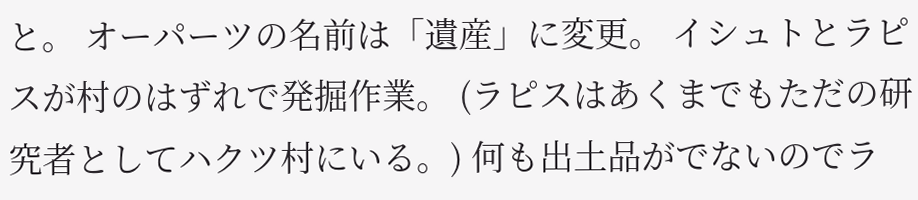と。 オーパーツの名前は「遺産」に変更。 イシュトとラピスが村のはずれで発掘作業。 (ラピスはあくまでもただの研究者としてハクツ村にいる。) 何も出土品がでないのでラ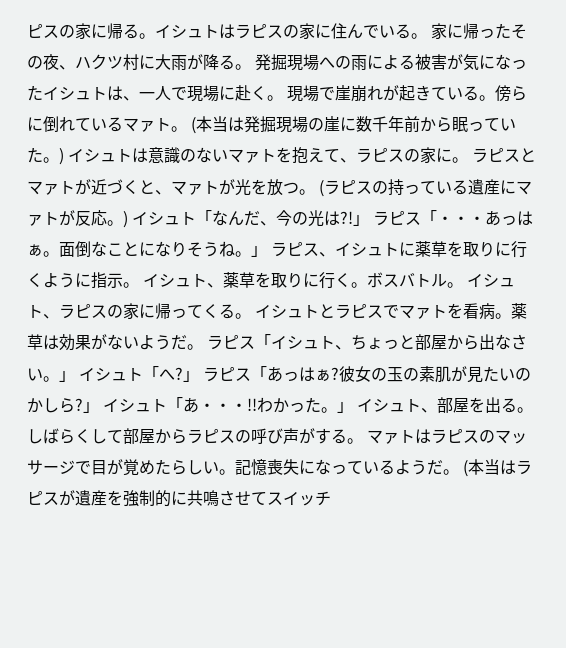ピスの家に帰る。イシュトはラピスの家に住んでいる。 家に帰ったその夜、ハクツ村に大雨が降る。 発掘現場への雨による被害が気になったイシュトは、一人で現場に赴く。 現場で崖崩れが起きている。傍らに倒れているマァト。 (本当は発掘現場の崖に数千年前から眠っていた。) イシュトは意識のないマァトを抱えて、ラピスの家に。 ラピスとマァトが近づくと、マァトが光を放つ。 (ラピスの持っている遺産にマァトが反応。) イシュト「なんだ、今の光は?!」 ラピス「・・・あっはぁ。面倒なことになりそうね。」 ラピス、イシュトに薬草を取りに行くように指示。 イシュト、薬草を取りに行く。ボスバトル。 イシュト、ラピスの家に帰ってくる。 イシュトとラピスでマァトを看病。薬草は効果がないようだ。 ラピス「イシュト、ちょっと部屋から出なさい。」 イシュト「へ?」 ラピス「あっはぁ?彼女の玉の素肌が見たいのかしら?」 イシュト「あ・・・!!わかった。」 イシュト、部屋を出る。しばらくして部屋からラピスの呼び声がする。 マァトはラピスのマッサージで目が覚めたらしい。記憶喪失になっているようだ。 (本当はラピスが遺産を強制的に共鳴させてスイッチ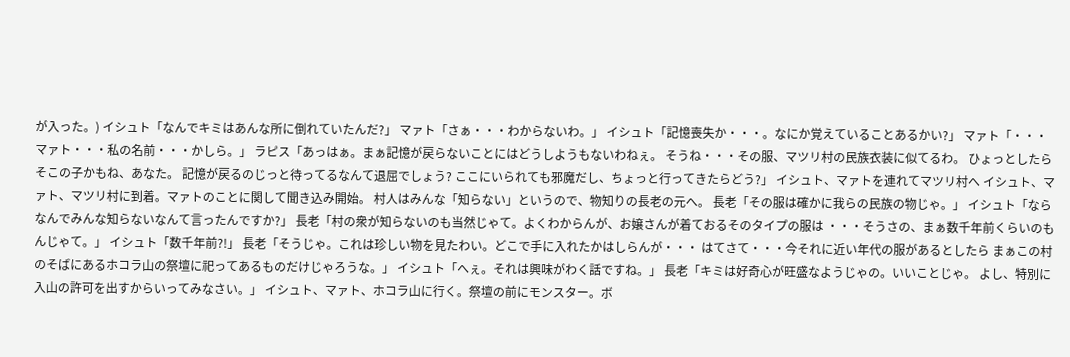が入った。) イシュト「なんでキミはあんな所に倒れていたんだ?」 マァト「さぁ・・・わからないわ。」 イシュト「記憶喪失か・・・。なにか覚えていることあるかい?」 マァト「・・・マァト・・・私の名前・・・かしら。」 ラピス「あっはぁ。まぁ記憶が戻らないことにはどうしようもないわねぇ。 そうね・・・その服、マツリ村の民族衣装に似てるわ。 ひょっとしたらそこの子かもね、あなた。 記憶が戻るのじっと待ってるなんて退屈でしょう? ここにいられても邪魔だし、ちょっと行ってきたらどう?」 イシュト、マァトを連れてマツリ村へ イシュト、マァト、マツリ村に到着。マァトのことに関して聞き込み開始。 村人はみんな「知らない」というので、物知りの長老の元へ。 長老「その服は確かに我らの民族の物じゃ。」 イシュト「ならなんでみんな知らないなんて言ったんですか?」 長老「村の衆が知らないのも当然じゃて。よくわからんが、お嬢さんが着ておるそのタイプの服は ・・・そうさの、まぁ数千年前くらいのもんじゃて。」 イシュト「数千年前?!」 長老「そうじゃ。これは珍しい物を見たわい。どこで手に入れたかはしらんが・・・ はてさて・・・今それに近い年代の服があるとしたら まぁこの村のそばにあるホコラ山の祭壇に祀ってあるものだけじゃろうな。」 イシュト「へぇ。それは興味がわく話ですね。」 長老「キミは好奇心が旺盛なようじゃの。いいことじゃ。 よし、特別に入山の許可を出すからいってみなさい。」 イシュト、マァト、ホコラ山に行く。祭壇の前にモンスター。ボ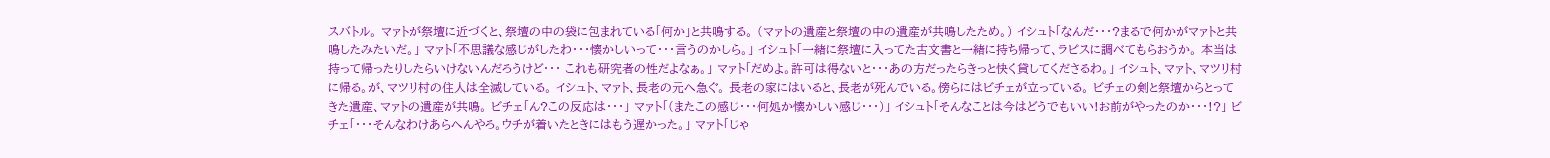スバトル。 マァトが祭壇に近づくと、祭壇の中の袋に包まれている「何か」と共鳴する。 (マァトの遺産と祭壇の中の遺産が共鳴したため。) イシュト「なんだ・・・?まるで何かがマァトと共鳴したみたいだ。」 マァト「不思議な感じがしたわ・・・懐かしいって・・・言うのかしら。」 イシュト「一緒に祭壇に入ってた古文書と一緒に持ち帰って、ラピスに調べてもらおうか。 本当は持って帰ったりしたらいけないんだろうけど・・・ これも研究者の性だよなぁ。」 マァト「だめよ。許可は得ないと・・・あの方だったらきっと快く貸してくださるわ。」 イシュト、マァト、マツリ村に帰る。が、マツリ村の住人は全滅している。 イシュト、マァト、長老の元へ急ぐ。 長老の家にはいると、長老が死んでいる。傍らにはビチェが立っている。 ビチェの剣と祭壇からとってきた遺産、マァトの遺産が共鳴。 ビチェ「ん?この反応は・・・」 マァト「(またこの感じ・・・何処か懐かしい感じ・・・)」 イシュト「そんなことは今はどうでもいい!お前がやったのか・・・!?」 ビチェ「・・・そんなわけあらへんやろ。ウチが着いたときにはもう遅かった。」 マァト「じゃ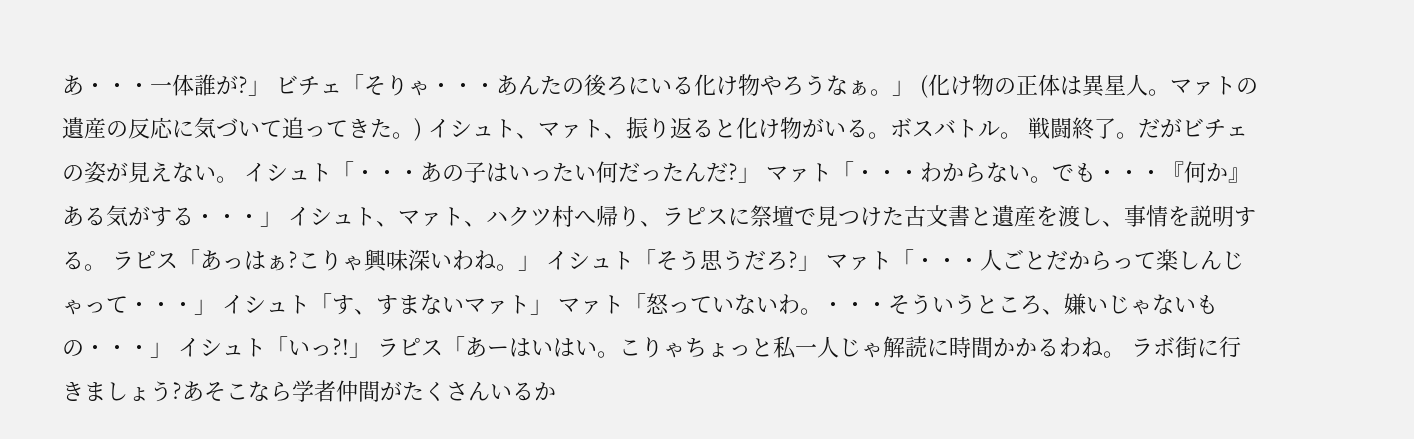あ・・・一体誰が?」 ビチェ「そりゃ・・・あんたの後ろにいる化け物やろうなぁ。」 (化け物の正体は異星人。マァトの遺産の反応に気づいて追ってきた。) イシュト、マァト、振り返ると化け物がいる。ボスバトル。 戦闘終了。だがビチェの姿が見えない。 イシュト「・・・あの子はいったい何だったんだ?」 マァト「・・・わからない。でも・・・『何か』ある気がする・・・」 イシュト、マァト、ハクツ村へ帰り、ラピスに祭壇で見つけた古文書と遺産を渡し、事情を説明する。 ラピス「あっはぁ?こりゃ興味深いわね。」 イシュト「そう思うだろ?」 マァト「・・・人ごとだからって楽しんじゃって・・・」 イシュト「す、すまないマァト」 マァト「怒っていないわ。・・・そういうところ、嫌いじゃないもの・・・」 イシュト「いっ?!」 ラピス「あーはいはい。こりゃちょっと私一人じゃ解読に時間かかるわね。 ラボ街に行きましょう?あそこなら学者仲間がたくさんいるか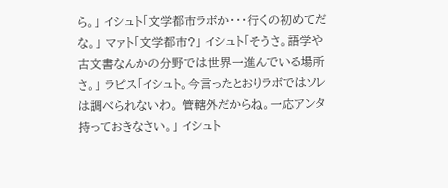ら。」 イシュト「文学都市ラボか・・・行くの初めてだな。」 マァト「文学都市?」 イシュト「そうさ。語学や古文書なんかの分野では世界一進んでいる場所さ。」 ラピス「イシュト。今言ったとおりラボではソレは調べられないわ。 管轄外だからね。一応アンタ持っておきなさい。」 イシュト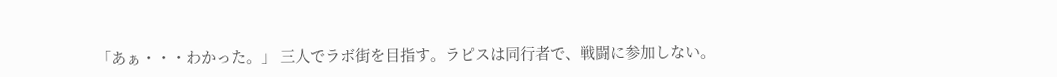「あぁ・・・わかった。」 三人でラボ街を目指す。ラピスは同行者で、戦闘に参加しない。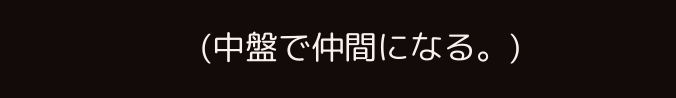(中盤で仲間になる。)